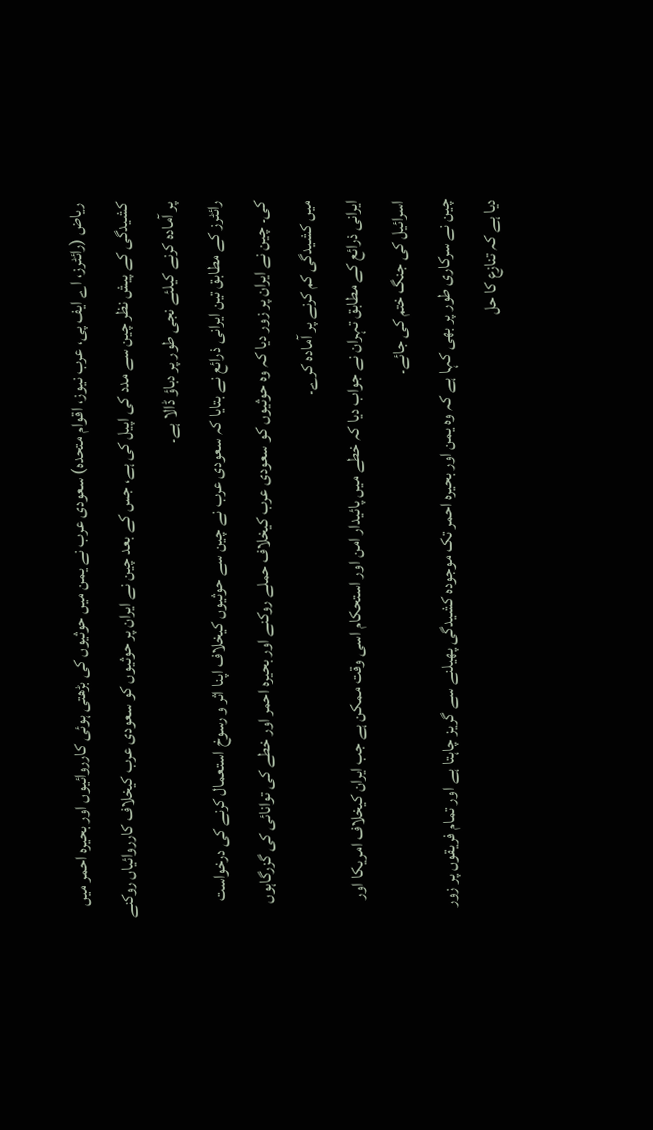ریاض (رائٹرز، اے ایف پی، عرب نیوز، اقوام متحدہ) سعودی عرب نے یمن میں حوثیوں کی بڑھتی ہوئی کارروائیوں اور بحیرہ احمر میں کشیدگی کے پیش نظر چین سے مدد کی اپیل کی ہے، جس کے بعد چین نے ایران پر حوثیوں کو سعودی عرب کیخلاف کارروائیاں روکنے پر آمادہ کرنے کیلئے نجی طور پر دباؤ ڈالا ہے۔
رائٹرز کے مطابق تین ایرانی ذرائع نے بتایا کہ سعودی عرب نے چین سے حوثیوں کیخلاف اپنا اثر و رسوخ استعمال کرنے کی درخواست کی۔ چین نے ایران پر زور دیا کہ وہ حوثیوں کو سعودی عرب کیخلاف حملے روکنے اور بحیرہ احمر اور خطے کی توانائی کی گزرگاہوں میں کشیدگی کم کرنے پر آمادہ کرے۔
ایرانی ذرائع کے مطابق تہران نے جواب دیا کہ خطے میں پائیدار امن اور استحکام اسی وقت ممکن ہے جب ایران کیخلاف امریکا اور اسرائیل کی جنگ ختم کی جائے۔
چین نے سرکاری طور پر بھی کہا ہے کہ وہ یمن اور بحیرہ احمر تک موجودہ کشیدگی پھیلنے سے گریز چاہتا ہے اور تمام فریقوں پر زور دیا ہے کہ تنازع کا حل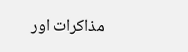مذاکرات اور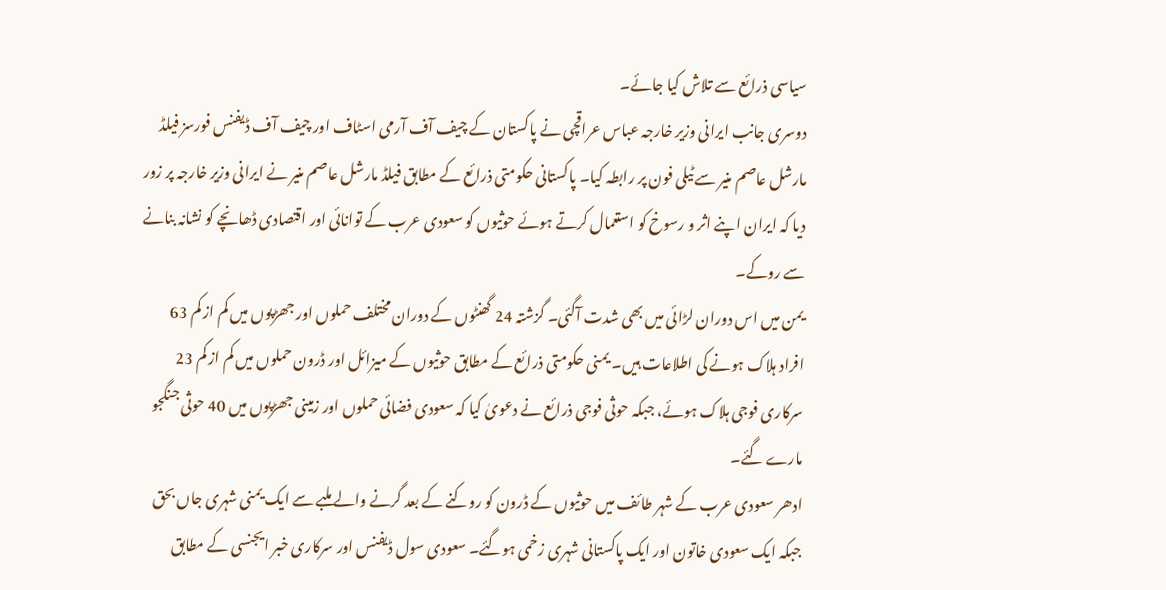سیاسی ذرائع سے تلاش کیا جائے۔
دوسری جانب ایرانی وزیر خارجہ عباس عراقچی نے پاکستان کے چیف آف آرمی اسٹاف اور چیف آف ڈیفنس فورسز فیلڈ مارشل عاصم منیر سے ٹیلی فون پر رابطہ کیا۔ پاکستانی حکومتی ذرائع کے مطابق فیلڈ مارشل عاصم منیر نے ایرانی وزیر خارجہ پر زور دیا کہ ایران اپنے اثر و رسوخ کو استعمال کرتے ہوئے حوثیوں کو سعودی عرب کے توانائی اور اقتصادی ڈھانچے کو نشانہ بنانے سے روکے۔
یمن میں اس دوران لڑائی میں بھی شدت آگئی۔ گزشتہ 24 گھنٹوں کے دوران مختلف حملوں اور جھڑپوں میں کم از کم 63 افراد ہلاک ہونے کی اطلاعات ہیں۔ یمنی حکومتی ذرائع کے مطابق حوثیوں کے میزائل اور ڈرون حملوں میں کم از کم 23 سرکاری فوجی ہلاک ہوئے، جبکہ حوثی فوجی ذرائع نے دعویٰ کیا کہ سعودی فضائی حملوں اور زمینی جھڑپوں میں 40 حوثی جنگجو مارے گئے۔
ادھر سعودی عرب کے شہر طائف میں حوثیوں کے ڈرون کو روکنے کے بعد گرنے والے ملبے سے ایک یمنی شہری جاں بحق جبکہ ایک سعودی خاتون اور ایک پاکستانی شہری زخمی ہوگئے۔ سعودی سول ڈیفنس اور سرکاری خبر ایجنسی کے مطابق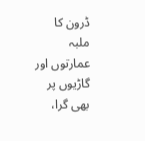ڈرون کا ملبہ عمارتوں اور گاڑیوں پر بھی گرا،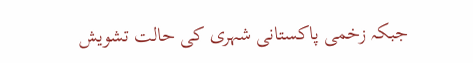جبکہ زخمی پاکستانی شہری کی حالت تشویش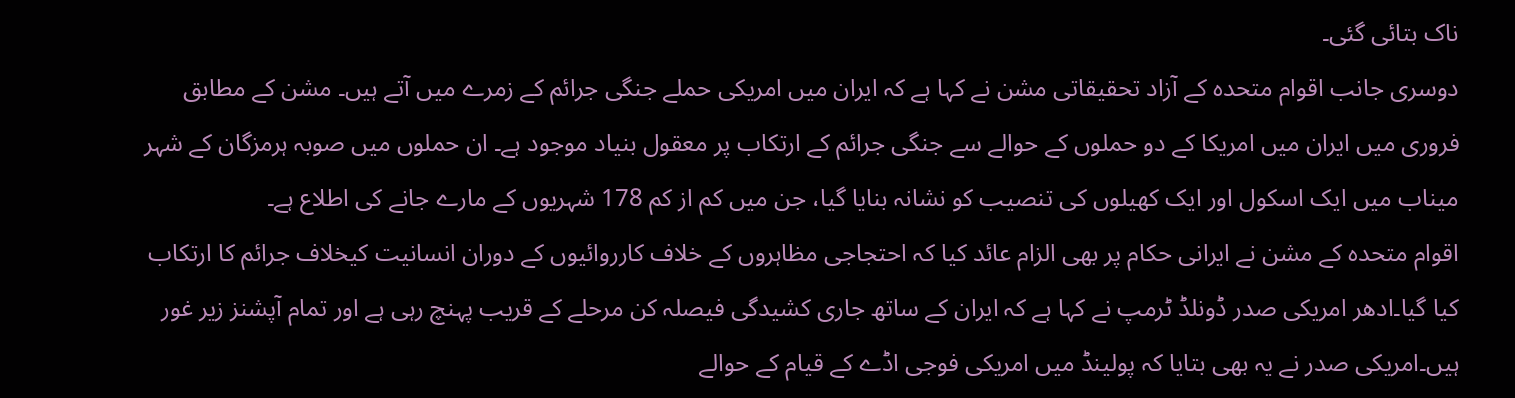ناک بتائی گئی۔
دوسری جانب اقوام متحدہ کے آزاد تحقیقاتی مشن نے کہا ہے کہ ایران میں امریکی حملے جنگی جرائم کے زمرے میں آتے ہیں۔ مشن کے مطابق فروری میں ایران میں امریکا کے دو حملوں کے حوالے سے جنگی جرائم کے ارتکاب پر معقول بنیاد موجود ہے۔ ان حملوں میں صوبہ ہرمزگان کے شہر میناب میں ایک اسکول اور ایک کھیلوں کی تنصیب کو نشانہ بنایا گیا، جن میں کم از کم 178 شہریوں کے مارے جانے کی اطلاع ہے۔
اقوام متحدہ کے مشن نے ایرانی حکام پر بھی الزام عائد کیا کہ احتجاجی مظاہروں کے خلاف کارروائیوں کے دوران انسانیت کیخلاف جرائم کا ارتکاب کیا گیا۔ادھر امریکی صدر ڈونلڈ ٹرمپ نے کہا ہے کہ ایران کے ساتھ جاری کشیدگی فیصلہ کن مرحلے کے قریب پہنچ رہی ہے اور تمام آپشنز زیر غور ہیں۔امریکی صدر نے یہ بھی بتایا کہ پولینڈ میں امریکی فوجی اڈے کے قیام کے حوالے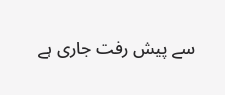سے پیش رفت جاری ہے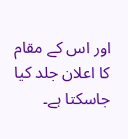اور اس کے مقام کا اعلان جلد کیا جاسکتا ہے۔